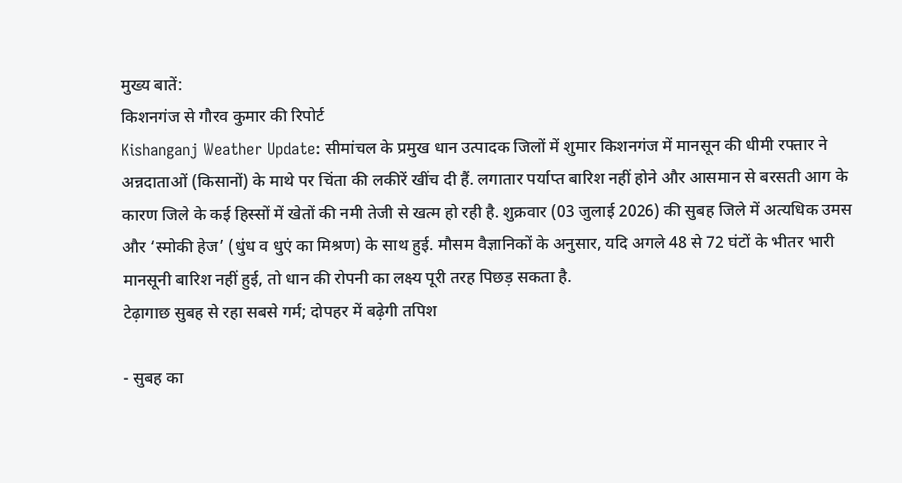मुख्य बातें:
किशनगंज से गौरव कुमार की रिपोर्ट
Kishanganj Weather Update: सीमांचल के प्रमुख धान उत्पादक जिलों में शुमार किशनगंज में मानसून की धीमी रफ्तार ने अन्नदाताओं (किसानों) के माथे पर चिंता की लकीरें खींच दी हैं. लगातार पर्याप्त बारिश नहीं होने और आसमान से बरसती आग के कारण जिले के कई हिस्सों में खेतों की नमी तेजी से खत्म हो रही है. शुक्रवार (03 जुलाई 2026) की सुबह जिले में अत्यधिक उमस और ‘स्मोकी हेज’ (धुंध व धुएं का मिश्रण) के साथ हुई. मौसम वैज्ञानिकों के अनुसार, यदि अगले 48 से 72 घंटों के भीतर भारी मानसूनी बारिश नहीं हुई, तो धान की रोपनी का लक्ष्य पूरी तरह पिछड़ सकता है.
टेढ़ागाछ सुबह से रहा सबसे गर्म; दोपहर में बढ़ेगी तपिश

- सुबह का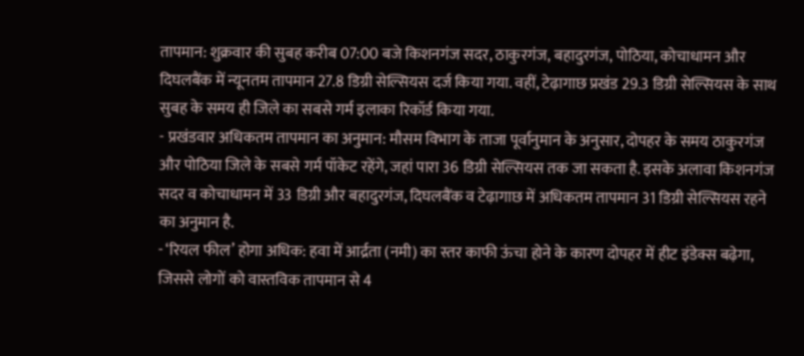तापमान: शुक्रवार की सुबह करीब 07:00 बजे किशनगंज सदर, ठाकुरगंज, बहादुरगंज, पोठिया, कोचाधामन और दिघलबैंक में न्यूनतम तापमान 27.8 डिग्री सेल्सियस दर्ज किया गया. वहीं, टेढ़ागाछ प्रखंड 29.3 डिग्री सेल्सियस के साथ सुबह के समय ही जिले का सबसे गर्म इलाका रिकॉर्ड किया गया.
- प्रखंडवार अधिकतम तापमान का अनुमान: मौसम विभाग के ताजा पूर्वानुमान के अनुसार, दोपहर के समय ठाकुरगंज और पोठिया जिले के सबसे गर्म पॉकेट रहेंगे, जहां पारा 36 डिग्री सेल्सियस तक जा सकता है. इसके अलावा किशनगंज सदर व कोचाधामन में 33 डिग्री और बहादुरगंज, दिघलबैंक व टेढ़ागाछ में अधिकतम तापमान 31 डिग्री सेल्सियस रहने का अनुमान है.
- ‘रियल फील’ होगा अधिक: हवा में आर्द्रता (नमी) का स्तर काफी ऊंचा होने के कारण दोपहर में हीट इंडेक्स बढ़ेगा, जिससे लोगों को वास्तविक तापमान से 4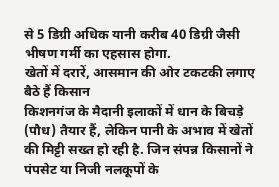से 5 डिग्री अधिक यानी करीब 40 डिग्री जैसी भीषण गर्मी का एहसास होगा.
खेतों में दरारें, आसमान की ओर टकटकी लगाए बैठे हैं किसान
किशनगंज के मैदानी इलाकों में धान के बिचड़े (पौध) तैयार हैं, लेकिन पानी के अभाव में खेतों की मिट्टी सख्त हो रही है. जिन संपन्न किसानों ने पंपसेट या निजी नलकूपों के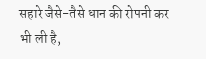सहारे जैसे-तैसे धान की रोपनी कर भी ली है,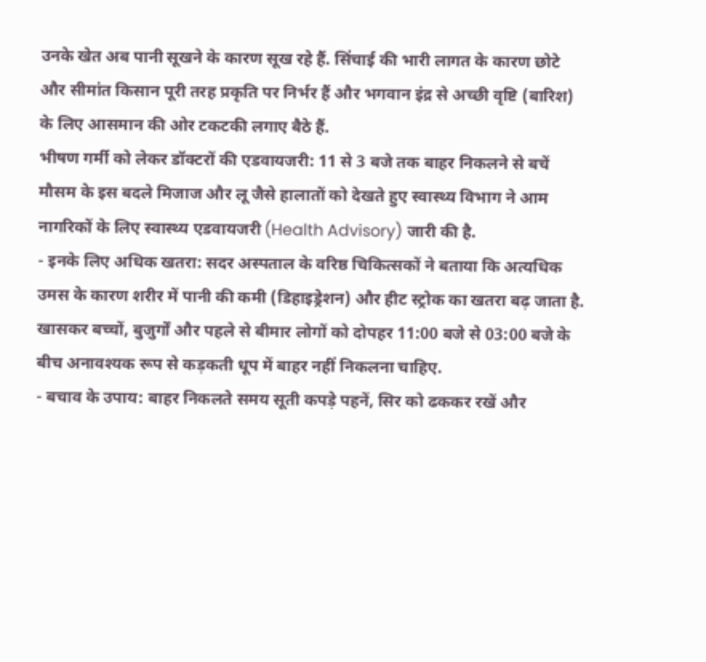उनके खेत अब पानी सूखने के कारण सूख रहे हैं. सिंचाई की भारी लागत के कारण छोटे और सीमांत किसान पूरी तरह प्रकृति पर निर्भर हैं और भगवान इंद्र से अच्छी वृष्टि (बारिश) के लिए आसमान की ओर टकटकी लगाए बैठे हैं.
भीषण गर्मी को लेकर डॉक्टरों की एडवायजरी: 11 से 3 बजे तक बाहर निकलने से बचें
मौसम के इस बदले मिजाज और लू जैसे हालातों को देखते हुए स्वास्थ्य विभाग ने आम नागरिकों के लिए स्वास्थ्य एडवायजरी (Health Advisory) जारी की है.
- इनके लिए अधिक खतरा: सदर अस्पताल के वरिष्ठ चिकित्सकों ने बताया कि अत्यधिक उमस के कारण शरीर में पानी की कमी (डिहाइड्रेशन) और हीट स्ट्रोक का खतरा बढ़ जाता है. खासकर बच्चों, बुजुर्गों और पहले से बीमार लोगों को दोपहर 11:00 बजे से 03:00 बजे के बीच अनावश्यक रूप से कड़कती धूप में बाहर नहीं निकलना चाहिए.
- बचाव के उपाय: बाहर निकलते समय सूती कपड़े पहनें, सिर को ढककर रखें और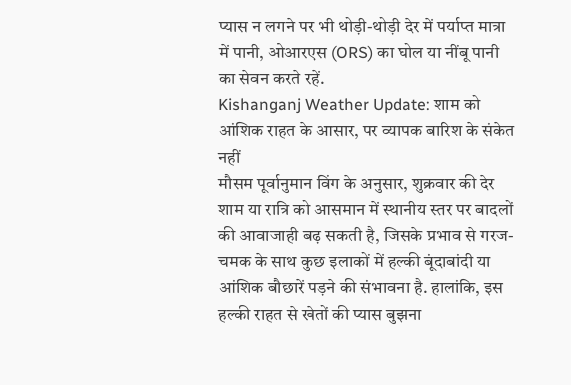प्यास न लगने पर भी थोड़ी-थोड़ी देर में पर्याप्त मात्रा में पानी, ओआरएस (ORS) का घोल या नींबू पानी का सेवन करते रहें.
Kishanganj Weather Update: शाम को आंशिक राहत के आसार, पर व्यापक बारिश के संकेत नहीं
मौसम पूर्वानुमान विंग के अनुसार, शुक्रवार की देर शाम या रात्रि को आसमान में स्थानीय स्तर पर बादलों की आवाजाही बढ़ सकती है, जिसके प्रभाव से गरज-चमक के साथ कुछ इलाकों में हल्की बूंदाबांदी या आंशिक बौछारें पड़ने की संभावना है. हालांकि, इस हल्की राहत से खेतों की प्यास बुझना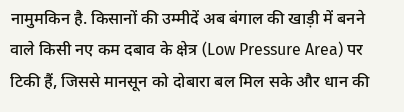नामुमकिन है. किसानों की उम्मीदें अब बंगाल की खाड़ी में बनने वाले किसी नए कम दबाव के क्षेत्र (Low Pressure Area) पर टिकी हैं, जिससे मानसून को दोबारा बल मिल सके और धान की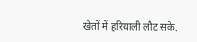खेतों में हरियाली लौट सके.